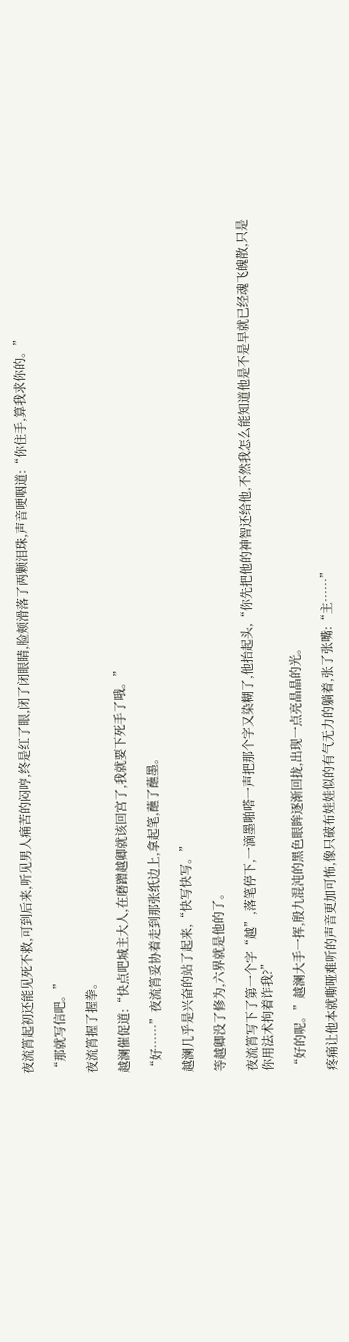夜流筲起初还能见死不救,可到后来,听见男人痛苦的闷哼,终是红了眼,闭了闭眼睛,脸颊滑落了两颗泪珠,声音哽咽道:“你住手,算我求你的。”

“那就写信吧。”

夜流筲握了握拳。

越澜催促道:“快点吧城主大人,在磨蹭越卿就该回宫了,我就要下死手了哦。”

“好……”夜流筲妥协着走到那张纸边上,拿起笔,蘸了蘸墨。

越澜几乎是兴奋的站了起来,“快写快写。”

等越卿没了修为,六界就是他的了。

夜流筲写下了第一个字“越”,落笔停下,一滴墨啪嗒一声把那个字又染糊了,他抬起头,“你先把他的神智还给他,不然我怎么能知道他是不是早就已经魂飞魄散,只是你用法术拘着诈我?”

“好的呢。”越澜大手一挥,殷九混沌的黑色眼眸逐渐回拢,出现一点亮晶晶的光。

疼痛让他本就嘶哑难听的声音更加可怖,像只破布娃娃似的有气无力的躺着,张了张嘴:“主……”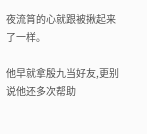夜流筲的心就跟被揪起来了一样。

他早就拿殷九当好友,更别说他还多次帮助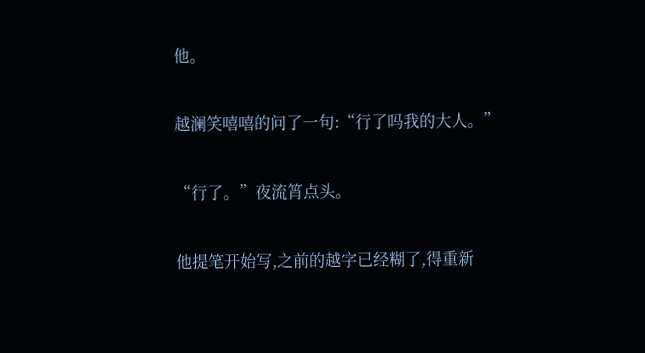他。

越澜笑嘻嘻的问了一句:“行了吗我的大人。”

“行了。”夜流筲点头。

他提笔开始写,之前的越字已经糊了,得重新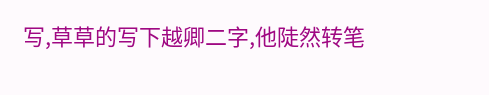写,草草的写下越卿二字,他陡然转笔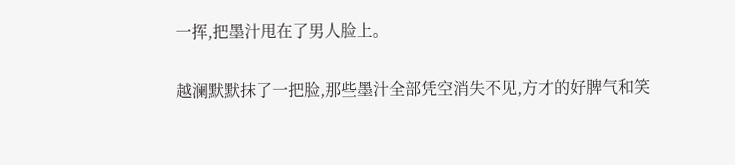一挥,把墨汁甩在了男人脸上。

越澜默默抹了一把脸,那些墨汁全部凭空消失不见,方才的好脾气和笑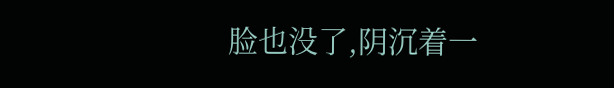脸也没了,阴沉着一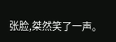张脸,桀然笑了一声。